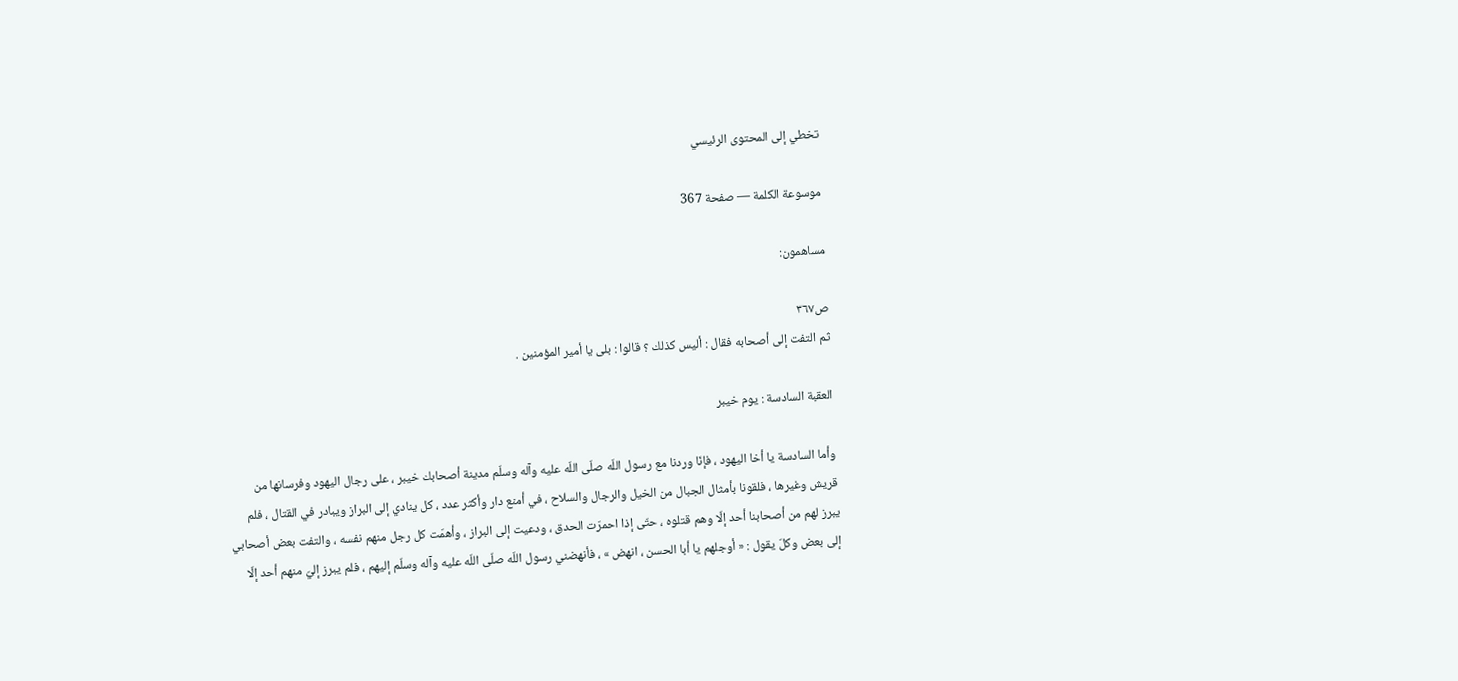تخطي إلى المحتوى الرئيسي

موسوعة الكلمة — صفحة 367

مساهمون:

ص٣٦٧
ثم التفت إلى أصحابه فقال : أليس كذلك ؟ قالوا : بلى يا أمير المؤمنين .

العقبة السادسة : يوم خيبر

وأما السادسة يا أخا اليهود ، فإنّا وردنا مع رسول اللّه صلّى اللّه عليه وآله وسلّم مدينة أصحابك خيبر ، على رجال اليهود وفرسانها من قريش وغيرها ، فلقونا بأمثال الجبال من الخيل والرجال والسلاح ، في أمنع دار وأكثر عدد ، كل ينادي إلى البراز ويبادر في القتال ، فلم يبرز لهم من أصحابنا أحد إلّا وهم قتلوه ، حتّى إذا احمرّت الحدق ، ودعيت إلى البراز ، وأهمّت كل رجل منهم نفسه ، والتفت بعض أصحابي إلى بعض وكلّ يقول : « أوجلهم يا أبا الحسن ، انهض » ، فأنهضني رسول اللّه صلّى اللّه عليه وآله وسلّم إليهم ، فلم يبرز إليّ منهم أحد إلّا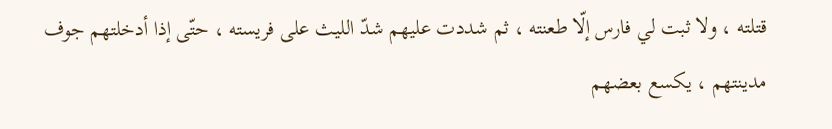قتلته ، ولا ثبت لي فارس إلّا طعنته ، ثم شددت عليهم شدّ الليث على فريسته ، حتّى إذا أدخلتهم جوف مدينتهم ، يكسع بعضهم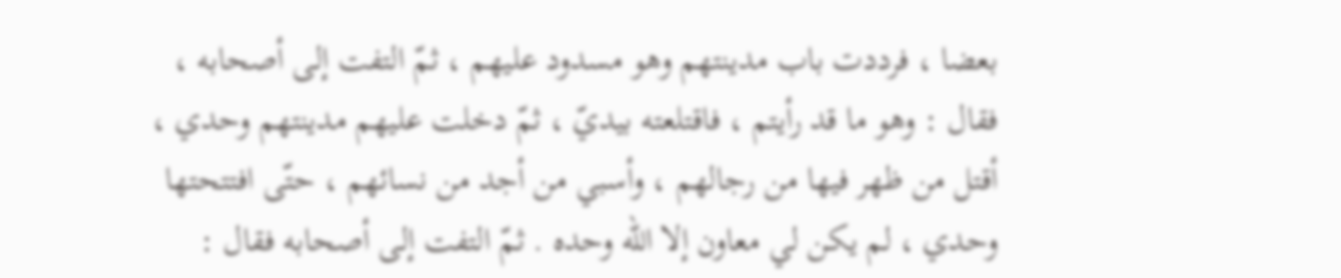بعضا ، فرددت باب مدينتهم وهو مسدود عليهم ، ثمّ التفت إلى أصحابه ، فقال : وهو ما قد رأيتم ، فاقتلعته بيديّ ، ثمّ دخلت عليهم مدينتهم وحدي ، أقتل من ظهر فيها من رجالهم ، وأسبي من أجد من نسائهم ، حتّى افتتحتها وحدي ، لم يكن لي معاون إلا اللّه وحده . ثمّ التفت إلى أصحابه فقال :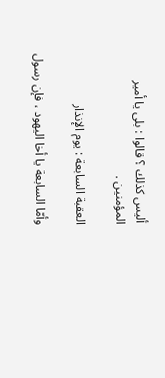أليس كذلك ؟ قالوا : بلى يا أمير المؤمنين .

العقبة السابعة : يوم الإنذار

وأمّا السابعة يا أخا اليهود ، فإن رسول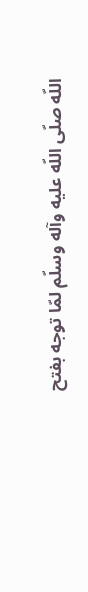اللّه صلّى اللّه عليه وآله وسلّم لمّا توجه بفتح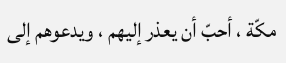مكّة ، أحبّ أن يعذر إليهم ، ويدعوهم إلى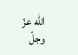اللّه عزّ وجلّ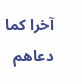آخرا كما دعاهم